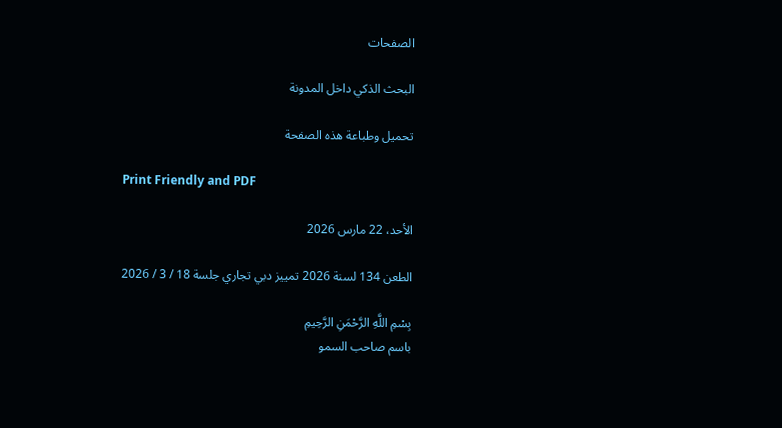الصفحات

البحث الذكي داخل المدونة

تحميل وطباعة هذه الصفحة

Print Friendly and PDF

الأحد، 22 مارس 2026

الطعن 134 لسنة 2026 تمييز دبي تجاري جلسة 18 / 3 / 2026

بِسْمِ اللَّهِ الرَّحْمَنِ الرَّحِيمِ
باسم صاحب السمو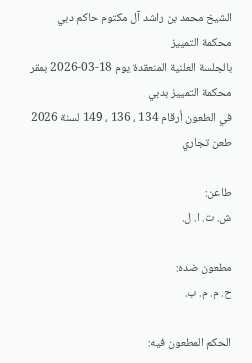الشيخ محمد بن راشد آل مكتوم حاكم دبي
محكمة التمييز
بالجلسة العلنية المنعقدة يوم 18-03-2026 بمقر محكمة التمييز بدبي
في الطعون أرقام 134 ، 136 ، 149 لسنة 2026 طعن تجاري

طاعن:
ش. ت. ا. ل.

مطعون ضده:
ح. م. م. ب.

الحكم المطعون فيه: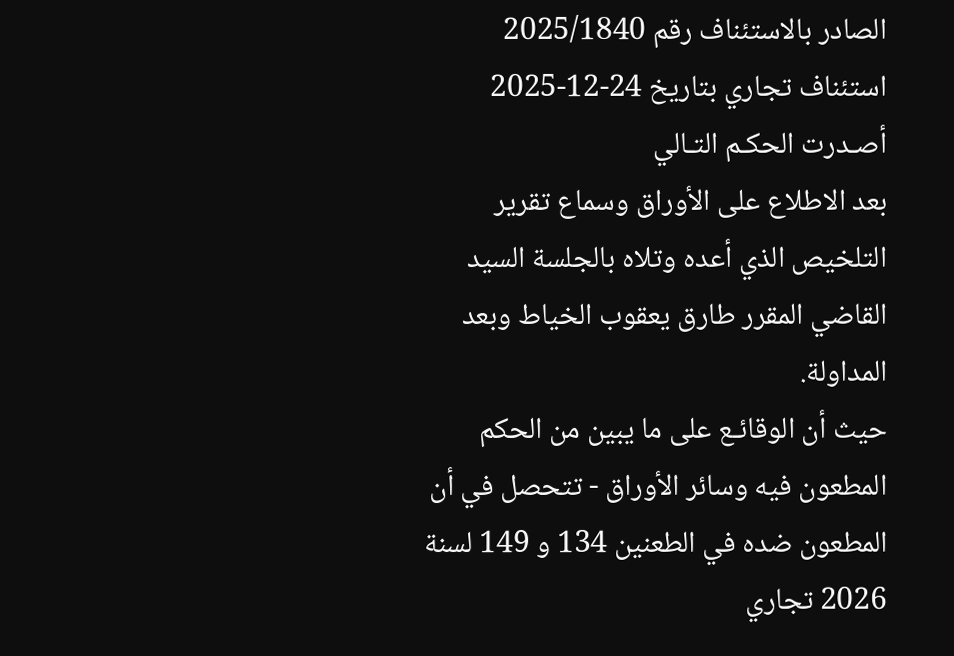الصادر بالاستئناف رقم 2025/1840 استئناف تجاري بتاريخ 24-12-2025
أصـدرت الحكـم التـالي
بعد الاطلاع على الأوراق وسماع تقرير التلخيص الذي أعده وتلاه بالجلسة السيد القاضي المقرر طارق يعقوب الخياط وبعد المداولة.
حيث أن الوقائـع على ما يبين من الحكم المطعون فيه وسائر الأوراق - تتحصل في أن المطعون ضده في الطعنين 134 و 149 لسنة 2026 تجاري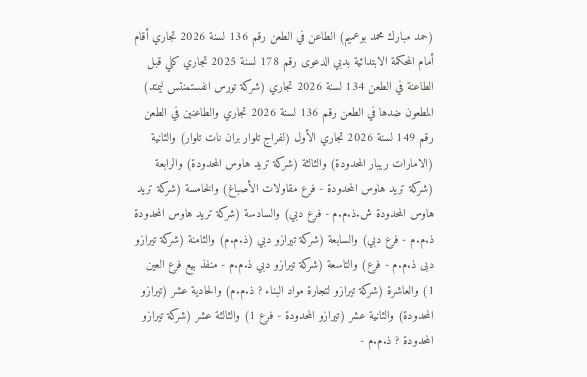(حمد مبارك محمد بوعميم) الطاعن في الطعن رقم 136 لسنة 2026 تجاري أقام أمام المحكمة الابتدائية بدبي الدعوى رقم 178 لسنة 2025 تجاري كلي قبل الطاعنة في الطعن 134 لسنة 2026 تجاري (شركة تورس انفستمنتس ليمتد) المطعون ضدها في الطعن رقم 136 لسنة 2026 تجاري والطاعنين في الطعن رقم 149 لسنة 2026 تجاري الأول (لفراج تلوار بران نات تلوار) والثانية (الامارات ريبار المحدودة) والثالثة (شركة تريد هاوس المحدودة) والرابعة (شركة تريد هاوس المحدودة - فرع مقاولات الأصباغ) والخامسة (شركة تريد هاوس المحدودة ش.ذ.م.م - فرع دبي) والسادسة (شركة تريد هاوس المحدودة ذ.م.م - فرع دبي) والسابعة (شركة تيرازو دبي (ذ.م.م) والثامنة (شركة تيرازو دبى ذ.م.م - فرع) والتاسعة (شركة تيرازو دبي ذ.م.م - منفذ بيع فرع العين 1) والعاشرة (شركة تيرازو لتجارة مواد البناء ? ذ.م.م) والحادية عشر (تيرازو المحدودة) والثانية عشر (تيرازو المحدودة - فرع 1) والثالثة عشر (شركة تيرازو المحدودة ? ذ.م.م -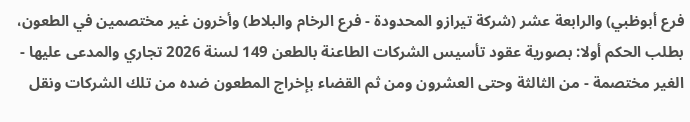فرع أبوظبي) والرابعة عشر (شركة تيرازو المحدودة - فرع الرخام والبلاط) وأخرون غير مختصمين في الطعون، بطلب الحكم أولا: بصورية عقود تأسيس الشركات الطاعنة بالطعن 149 لسنة 2026 تجاري والمدعى عليها - الغير مختصمة - من الثالثة وحتى العشرون ومن ثم القضاء بإخراج المطعون ضده من تلك الشركات ونقل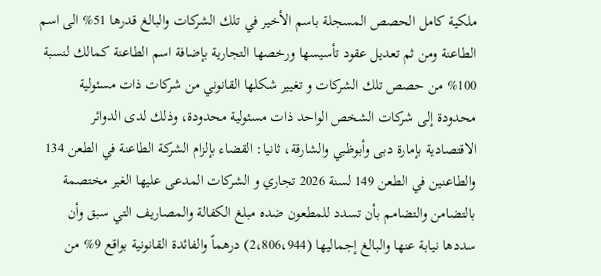ملكية كامل الحصص المسجلة باسم الأخير في تلك الشركات والبالغ قدرها 51% الى اسم الطاعنة ومن ثم تعديل عقود تأسيسها ورخصها التجارية بإضافة اسم الطاعنة كمالك لنسبة 100% من حصص تلك الشركات و تغيير شكلها القانوني من شركات ذات مسئولية محدودة إلى شركات الشخص الواحد ذات مسئولية محدودة، وذلك لدى الدوائر الاقتصادية بإمارة دبى وأبوظبي والشارقة، ثانيا: القضاء بإلزام الشركة الطاعنة في الطعن 134 والطاعنين في الطعن 149 لسنة 2026 تجاري و الشركات المدعى عليها الغير مختصمة بالتضامن والتضامم بأن تسدد للمطعون ضده مبلغ الكفالة والمصاريف التي سبق وأن سددها نيابة عنها والبالغ إجماليها (2،806،944) درهماً والفائدة القانونية بواقع 9% من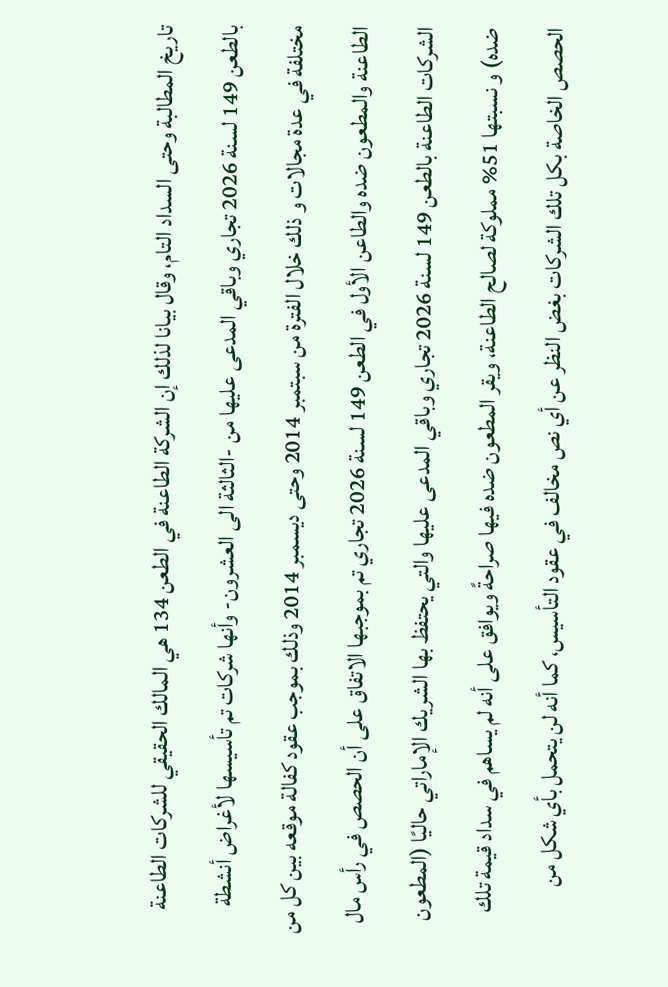تاريخ المطالبة وحتى السداد التام، وقال بيانا لذلك إن الشركة الطاعنة في الطعن 134 هي المالك الحقيقي للشركات الطاعنة بالطعن 149 لسنة 2026 تجاري وباقي المدعى عليها من -الثالثة الى العشرون- وأنها شركات تم تأسيسها لأغراض أنشطة مختلفة في عدة مجالات و ذلك خلال الفترة من سبتمبر 2014 وحتى ديسمبر 2014 وذلك بموجب عقود كفالة موقعه بين كل من الطاعنة والمطعون ضده والطاعن الأول في الطعن 149 لسنة 2026 تجاري تم بموجبها الاتفاق على أن الحصص في رأس مال الشركات الطاعنة بالطعن 149 لسنة 2026 تجاري وباقي المدعى عليها والتي يحتفظ بها الشريك الإماراتي حاليًا (المطعون ضده) و نسبتها 51% مملوكة لصالح الطاعنة، ويقر المطعون ضده فيها صراحةً ويوافق على أنه لم يساهم في سداد قيمة تلك الحصص الخاصة بكل تلك الشركات بغض النظر عن أي نص مخالف في عقود التأسيس، كما أنه لن يتحمل بأي شكل من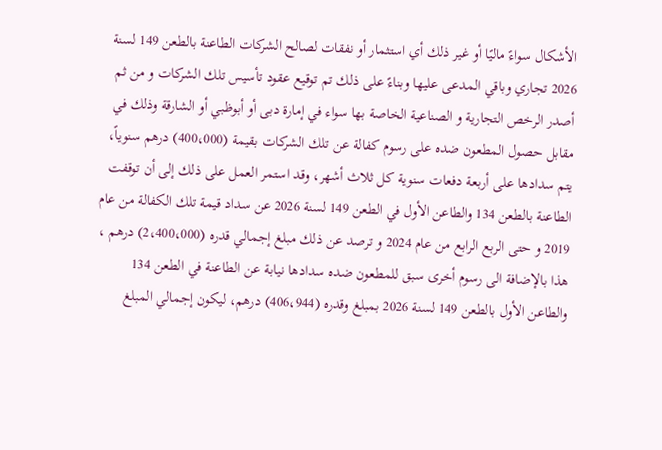الأشكال سواءً ماليًا أو غير ذلك أي استثمار أو نفقات لصالح الشركات الطاعنة بالطعن 149 لسنة 2026 تجاري وباقي المدعى عليها وبناءً على ذلك تم توقيع عقود تأسيس تلك الشركات و من ثم أصدر الرخص التجارية و الصناعية الخاصة بها سواء في إمارة دبى أو أبوظبي أو الشارقة وذلك في مقابل حصول المطعون ضده على رسوم كفالة عن تلك الشركات بقيمة (400،000) درهم سنوياً، يتم سدادها على أربعة دفعات سنوية كل ثلاث أشهر، وقد استمر العمل على ذلك إلى أن توقفت الطاعنة بالطعن 134 والطاعن الأول في الطعن 149 لسنة 2026 عن سداد قيمة تلك الكفالة من عام 2019 و حتى الربع الرابع من عام 2024 و ترصد عن ذلك مبلغ إجمالي قدره (2،400،000) درهم ، هذا بالإضافة الى رسوم أخرى سبق للمطعون ضده سدادها نيابة عن الطاعنة في الطعن 134 والطاعن الأول بالطعن 149 لسنة 2026 بمبلغ وقدره (406،944) درهم، ليكون إجمالي المبلغ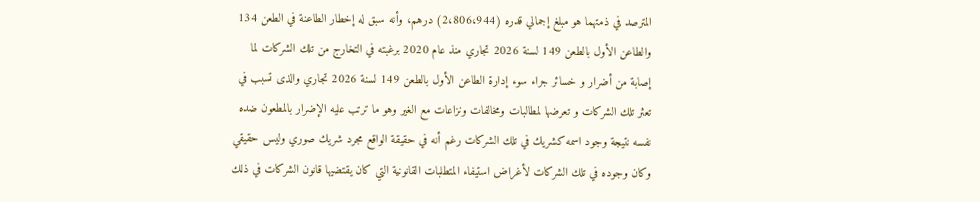المترصد في ذمتهما هو مبلغ إجمالي قدره (2،806،944) درهم، وأنه سبق له إخطار الطاعنة في الطعن 134 والطاعن الأول بالطعن 149 لسنة 2026 تجاري منذ عام 2020 برغبته في التخارج من تلك الشركات لما إصابة من أضرار و خسائر جراء سوء إدارة الطاعن الأول بالطعن 149 لسنة 2026 تجاري والذى تسبب في تعثر تلك الشركات و تعرضها لمطالبات ومخالفات ونزاعات مع الغير وهو ما ترتب عليه الإضرار بالمطعون ضده نفسه نتيجة وجود اسمه كشريك في تلك الشركات رغم أنه في حقيقة الواقع مجرد شريك صوري وليس حقيقي وكان وجوده في تلك الشركات لأغراض استيفاء المتطلبات القانونية التي كان يقتضيها قانون الشركات في ذلك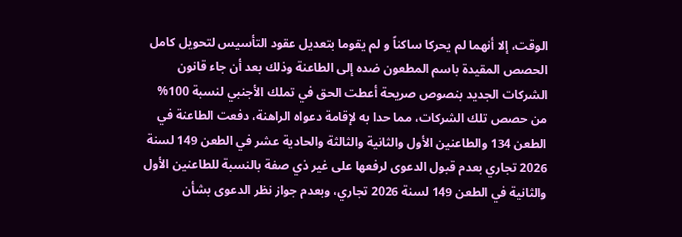الوقت، إلا أنهما لم يحركا ساكناً و لم يقوما بتعديل عقود التأسيس لتحويل كامل الحصص المقيدة باسم المطعون ضده إلى الطاعنة وذلك بعد أن جاء قانون الشركات الجديد بنصوص صريحة أعطت الحق في تملك الأجنبي لنسبة 100% من حصص تلك الشركات، مما حدا به لإقامة دعواه الراهنة، دفعت الطاعنة في الطعن 134 والطاعنين الأول والثانية والثالثة والحادية عشر في الطعن 149 لسنة 2026 تجاري بعدم قبول الدعوى لرفعها على غير ذي صفة بالنسبة للطاعنين الأول والثانية في الطعن 149 لسنة 2026 تجاري، وبعدم جواز نظر الدعوى بشأن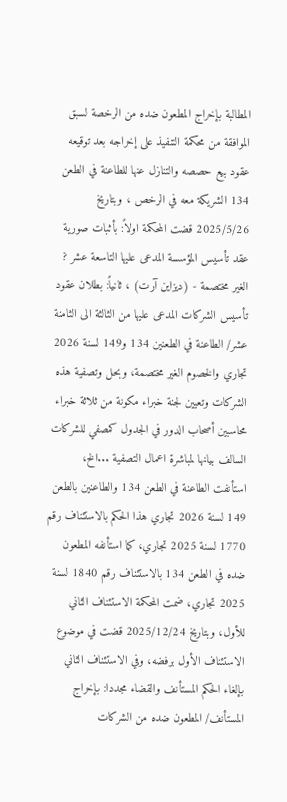المطالبة بإخراج المطعون ضده من الرخصة لسبق الموافقة من محكمة التنفيذ على إخراجه بعد توقيعه عقود بيع حصصه والتنازل عنها للطاعنة في الطعن 134 الشريكة معه في الرخص ، وبتاريخ 2025/5/26 قضت المحكمة اولاً: بأثبات صورية عقد تأسيس المؤسسة المدعى عليها التاسعة عشر ? الغير مختصمة - (ديزاين آرت) ، ثانياً: بطلان عقود تأسيس الشركات المدعى عليها من الثالثة الى الثامنة عشر/ الطاعنة في الطعنين 134 و149 لسنة 2026 تجاري والخصوم الغير مختصمة، وبحل وتصفية هذه الشركات وتعيين لجنة خبراء مكونة من ثلاثة خبراء محاسبين أصحاب الدور في الجدول كمصفي للشركات السالف بيانها لمباشرة اعمال التصفية ...الخ، استأنفت الطاعنة في الطعن 134 والطاعنين بالطعن 149 لسنة 2026 تجاري هذا الحكم بالاستئناف رقم 1770 لسنة 2025 تجاري، كما استأنفه المطعون ضده في الطعن 134 بالاستئناف رقم 1840 لسنة 2025 تجاري، ضمت المحكمة الاستئناف الثاني للأول، وبتاريخ 2025/12/24 قضت في موضوع الاستئناف الأول برفضه، وفي الاستئناف الثاني بإلغاء الحكم المستأنف والقضاء مجددا: بإخراج المستأنف/ المطعون ضده من الشركات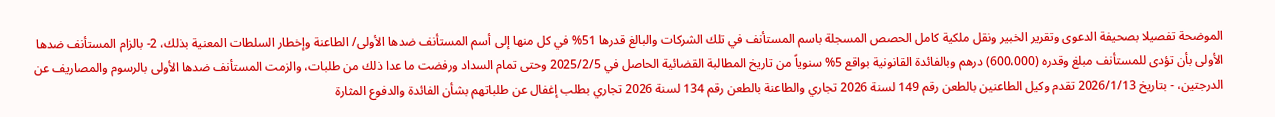الموضحة تفصيلا بصحيفة الدعوى وتقرير الخبير ونقل ملكية كامل الحصص المسجلة باسم المستأنف في تلك الشركات والبالغ قدرها 51% في كل منها إلى أسم المستأنف ضدها الأولى/ الطاعنة وإخطار السلطات المعنية بذلك، 2- بالزام المستأنف ضدها الأولى بأن تؤدى للمستأنف مبلغ وقدره (600،000) درهم وبالفائدة القانونية بواقع 5% سنوياً من تاريخ المطالبة القضائية الحاصل في 2025/2/5 وحتى تمام السداد ورفضت ما عدا ذلك من طلبات، والزمت المستأنف ضدها الأولى بالرسوم والمصاريف عن الدرجتين، - بتاريخ 2026/1/13 تقدم وكيل الطاعنين بالطعن رقم 149 لسنة 2026 تجاري والطاعنة بالطعن رقم 134 لسنة 2026 تجاري بطلب إغفال عن طلباتهم بشأن الفائدة والدفوع المثارة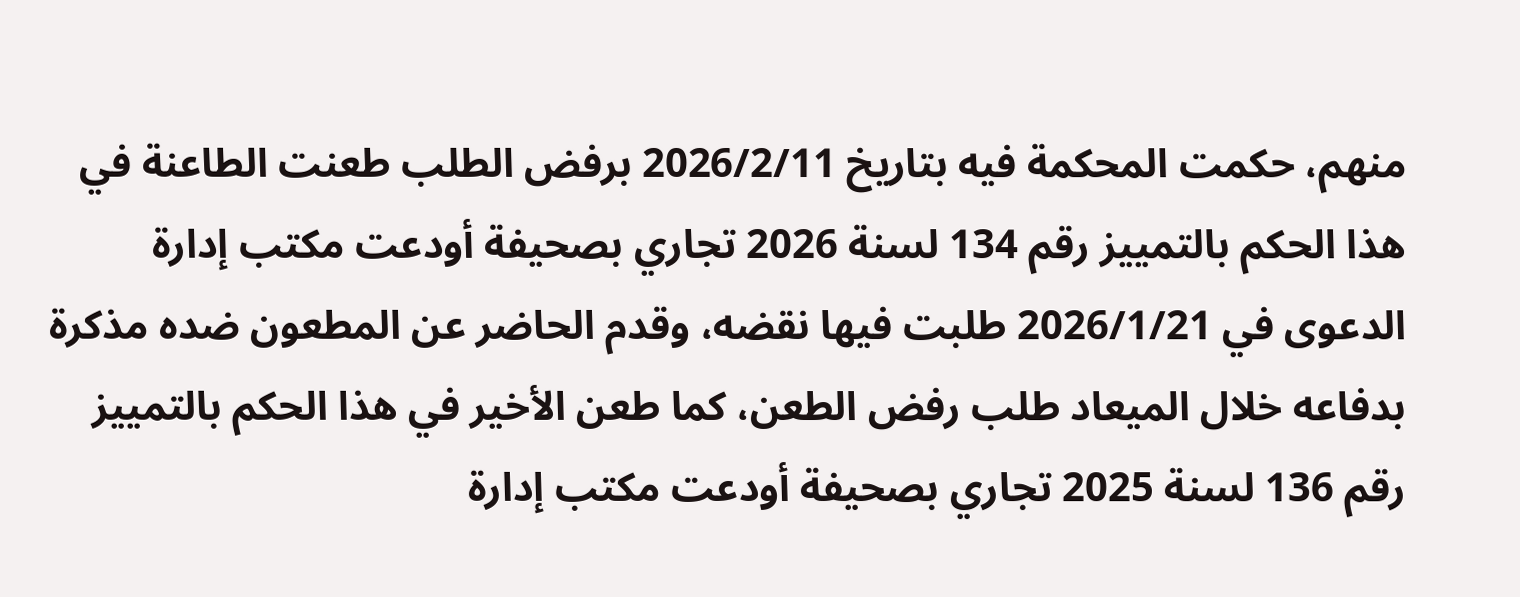منهم، حكمت المحكمة فيه بتاريخ 2026/2/11 برفض الطلب طعنت الطاعنة في هذا الحكم بالتمييز رقم 134 لسنة 2026 تجاري بصحيفة أودعت مكتب إدارة الدعوى في 2026/1/21 طلبت فيها نقضه، وقدم الحاضر عن المطعون ضده مذكرة بدفاعه خلال الميعاد طلب رفض الطعن، كما طعن الأخير في هذا الحكم بالتمييز رقم 136 لسنة 2025 تجاري بصحيفة أودعت مكتب إدارة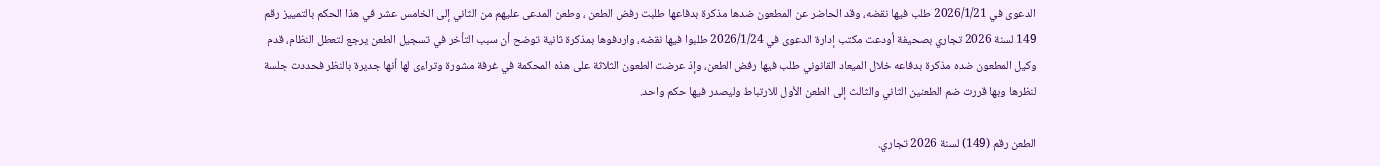الدعوى في 2026/1/21 طلب فيها نقضه، وقد الحاضر عن المطعون ضدها مذكرة بدفاعها طلبت رفض الطعن ، وطعن المدعى عليهم من الثاني إلى الخامس عشر في هذا الحكم بالتمييز رقم 149 لسنة 2026 تجاري بصحيفة أودعت مكتب إدارة الدعوى في 2026/1/24 طلبوا فيها نقضه، واردفوها بمذكرة ثانية توضح أن سبب التأخر في تسجيل الطعن يرجع لتعطل النظام، قدم وكيل المطعون ضده مذكرة بدفاعه خلال الميعاد القانوني طلب فيها رفض الطعن، وإذ عرضت الطعون الثلاثة على هذه المحكمة في غرفة مشورة وتراءى لها أنها جديرة بالنظر فحددت جلسة لنظرها وبها قررت ضم الطعنين الثاني والثالث إلى الطعن الأول للارتباط وليصدر فيها حكم واحد.

الطعن رقم (149) لسنة 2026 تجاري.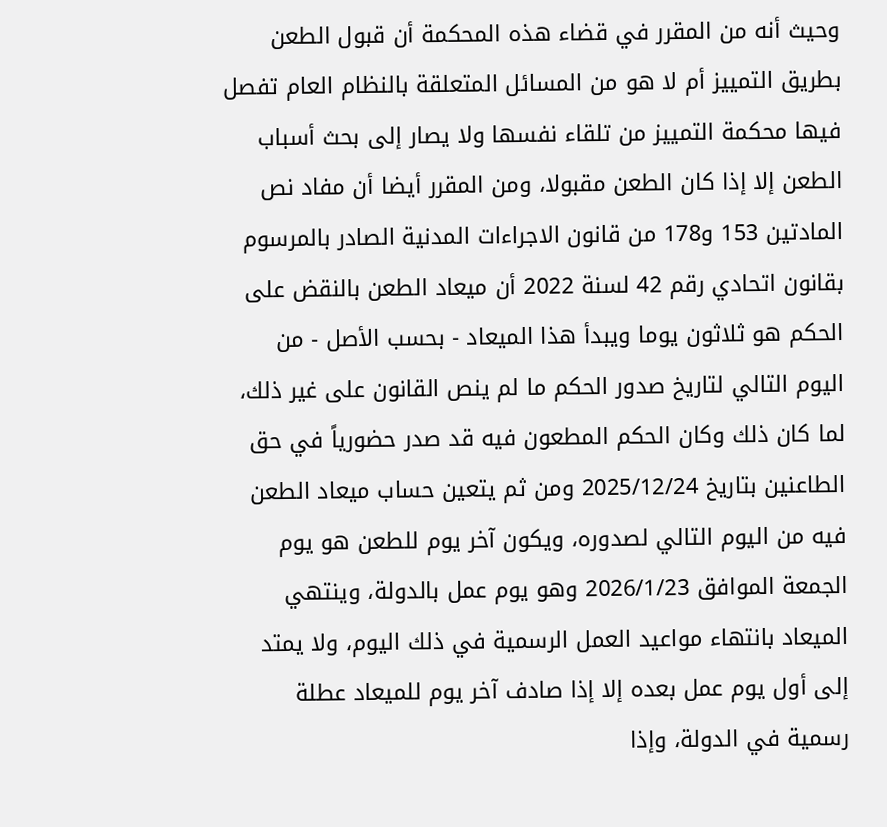وحيث أنه من المقرر في قضاء هذه المحكمة أن قبول الطعن بطريق التمييز أم لا هو من المسائل المتعلقة بالنظام العام تفصل فيها محكمة التمييز من تلقاء نفسها ولا يصار إلى بحث أسباب الطعن إلا إذا كان الطعن مقبولا، ومن المقرر أيضا أن مفاد نص المادتين 153 و178 من قانون الاجراءات المدنية الصادر بالمرسوم بقانون اتحادي رقم 42 لسنة 2022 أن ميعاد الطعن بالنقض على الحكم هو ثلاثون يوما ويبدأ هذا الميعاد - بحسب الأصل - من اليوم التالي لتاريخ صدور الحكم ما لم ينص القانون على غير ذلك، لما كان ذلك وكان الحكم المطعون فيه قد صدر حضورياً في حق الطاعنين بتاريخ 2025/12/24 ومن ثم يتعين حساب ميعاد الطعن فيه من اليوم التالي لصدوره، ويكون آخر يوم للطعن هو يوم الجمعة الموافق 2026/1/23 وهو يوم عمل بالدولة، وينتهي الميعاد بانتهاء مواعيد العمل الرسمية في ذلك اليوم، ولا يمتد إلى أول يوم عمل بعده إلا إذا صادف آخر يوم للميعاد عطلة رسمية في الدولة، وإذا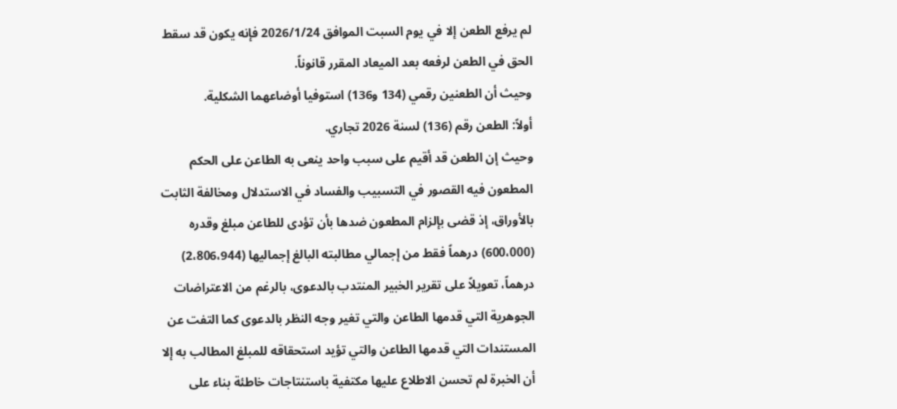لم يرفع الطعن إلا في يوم السبت الموافق 2026/1/24 فإنه يكون قد سقط الحق في الطعن لرفعه بعد الميعاد المقرر قانوناً.
وحيث أن الطعنين رقمي (134 و136) استوفيا أوضاعهما الشكلية.
أولاً: الطعن رقم (136) لسنة 2026 تجاري.
وحيث إن الطعن قد أقيم على سبب واحد ينعى به الطاعن على الحكم المطعون فيه القصور في التسبيب والفساد في الاستدلال ومخالفة الثابت بالأوراق، إذ قضى بإلزام المطعون ضدها بأن تؤدى للطاعن مبلغ وقدره (600،000) درهماً فقط من إجمالي مطالبته البالغ إجماليها (2،806،944) درهماً، تعويلاً على تقرير الخبير المنتدب بالدعوى، بالرغم من الاعتراضات الجوهرية التي قدمها الطاعن والتي تغير وجه النظر بالدعوى كما التفت عن المستندات التي قدمها الطاعن والتي تؤيد استحقاقه للمبلغ المطالب به إلا أن الخبرة لم تحسن الاطلاع عليها مكتفية باستنتاجات خاطئة بناء على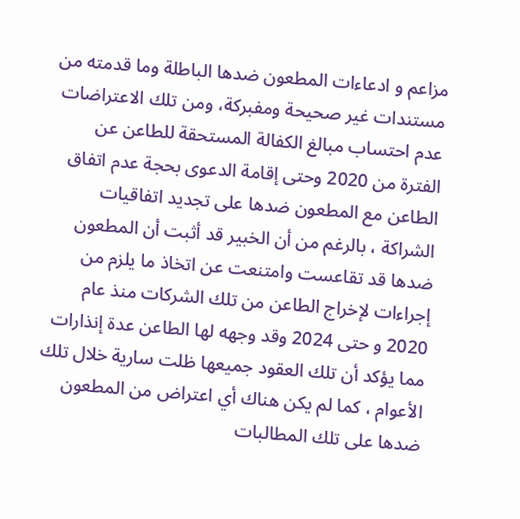مزاعم و ادعاءات المطعون ضدها الباطلة وما قدمته من مستندات غير صحيحة ومفبركة، ومن تلك الاعتراضات عدم احتساب مبالغ الكفالة المستحقة للطاعن عن الفترة من 2020 وحتى إقامة الدعوى بحجة عدم اتفاق الطاعن مع المطعون ضدها على تجديد اتفاقيات الشراكة ، بالرغم من أن الخبير قد أثبت أن المطعون ضدها قد تقاعست وامتنعت عن اتخاذ ما يلزم من إجراءات لإخراج الطاعن من تلك الشركات منذ عام 2020 و حتى 2024 وقد وجهه لها الطاعن عدة إنذارات مما يؤكد أن تلك العقود جميعها ظلت سارية خلال تلك الأعوام ، كما لم يكن هناك أي اعتراض من المطعون ضدها على تلك المطالبات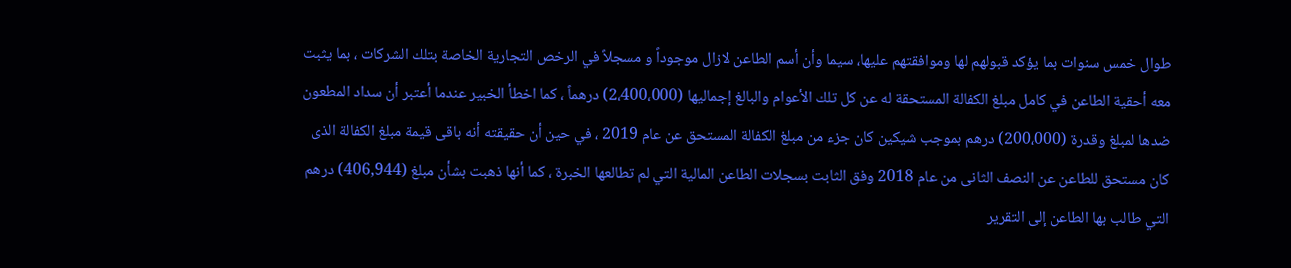طوال خمس سنوات بما يؤكد قبولهم لها وموافقتهم عليها، سيما وأن أسم الطاعن لازال موجوداً و مسجلاً في الرخص التجارية الخاصة بتلك الشركات ، بما يثبت معه أحقية الطاعن في كامل مبلغ الكفالة المستحقة له عن كل تلك الأعوام والبالغ إجماليها (2،400،000) درهماً ، كما اخطأ الخبير عندما أعتبر أن سداد المطعون ضدها لمبلغ وقدرة (200،000) درهم بموجب شيكين كان جزء من مبلغ الكفالة المستحق عن عام 2019 ، في حين أن حقيقته أنه باقى قيمة مبلغ الكفالة الذى كان مستحق للطاعن عن النصف الثانى من عام 2018 وفق الثابت بسجلات الطاعن المالية التي لم تطالعها الخبرة ، كما أنها ذهبت بشأن مبلغ (406,944) درهم التي طالب بها الطاعن إلى التقرير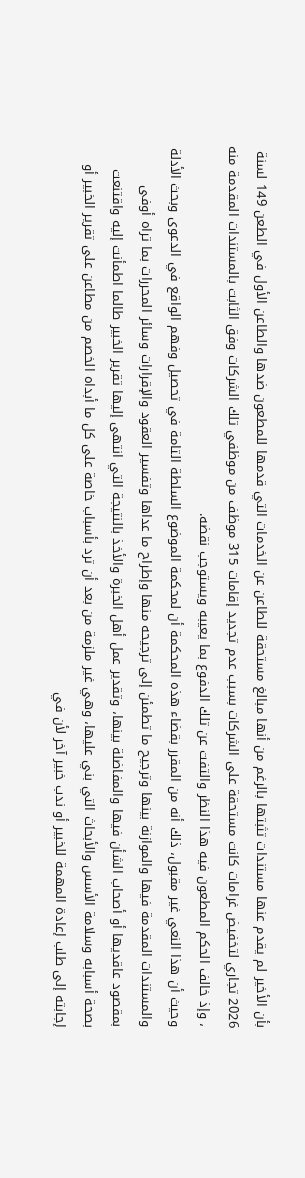بأن الأخير لم يقدم عنها مستندات تثبتها بالرغم من أنها مبالغ مستحقة للطاعن عن الخدمات التي قدمها للمطعون ضدها والطاعن الأول في الطعن 149 لسنة 2026 تجاري لتخفيض غرامات كانت مستحقة على الشركات بسبب عدم تجديد إقامات 315 موظف من موظفي تلك الشركات وفق الثابت بالمستندات المقدمة منه ، وإذ خالف الحكم المطعون فيه هذا النظر والتفت عن تلك الدفوع بما يعيبه ويستوجب نقضه.
وحيث أن هذا النعي غير مقبول، ذلك أنه من المقرر بقضاء هذه المحكمة أن لمحكمة الموضوع السلطة التامة في تحصيل وفهم الواقع في الدعوى وبحث الأدلة والمستندات المقدمة فيها والموازنة بينها وترجيح ما تطمئن إلى ترجيحه منها وإطراح ما عداها وتفسير العقود والإقرارات وسائر المحررات بما تراه أوفى بمقصود عاقديها أو أصحاب الشأن فيها والمفاضلة بينها، وتقدير عمل أهل الخبرة والأخذ بالنتيجة التي انتهى إليها تقرير الخبير طالما اطمأنت إليه واقتنعت بصحة أسبابه وسلامة الأسس والأبحاث التي بني عليها، وهي غير ملزمة من بعد أن ترد بأسباب خاصة على كل ما أبداه الخصم من مطاعن على تقرير الخبير أو إجابته إلى طلب إعادة المهمة للخبير أو ندب خبير آخر لأن في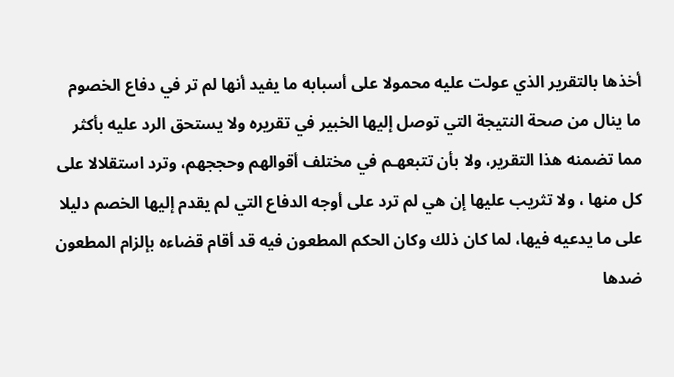أخذها بالتقرير الذي عولت عليه محمولا على أسبابه ما يفيد أنها لم تر في دفاع الخصوم ما ينال من صحة النتيجة التي توصل إليها الخبير في تقريره ولا يستحق الرد عليه بأكثر مما تضمنه هذا التقرير، ولا بأن تتبعهـم في مختلف أقوالهم وحججهم، وترد استقلالا على كل منها ، ولا تثريب عليها إن هي لم ترد على أوجه الدفاع التي لم يقدم إليها الخصم دليلا على ما يدعيه فيها، لما كان ذلك وكان الحكم المطعون فيه قد أقام قضاءه بإلزام المطعون ضدها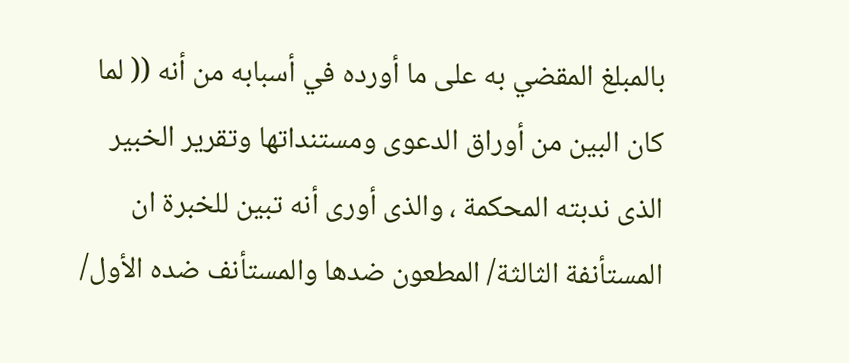بالمبلغ المقضي به على ما أورده في أسبابه من أنه (( لما كان البين من أوراق الدعوى ومستنداتها وتقرير الخبير الذى ندبته المحكمة ، والذى أورى أنه تبين للخبرة ان المستأنفة الثالثة/ المطعون ضدها والمستأنف ضده الأول/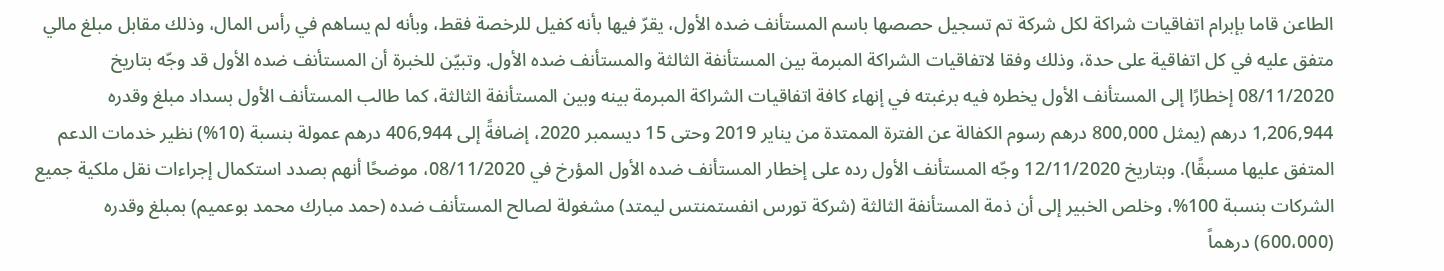الطاعن قاما بإبرام اتفاقيات شراكة لكل شركة تم تسجيل حصصها باسم المستأنف ضده الأول، يقرّ فيها بأنه كفيل للرخصة فقط، وبأنه لم يساهم في رأس المال، وذلك مقابل مبلغ مالي متفق عليه في كل اتفاقية على حدة، وذلك وفقا لاتفاقيات الشراكة المبرمة بين المستأنفة الثالثة والمستأنف ضده الأول. وتبيّن للخبرة أن المستأنف ضده الأول قد وجّه بتاريخ 08/11/2020 إخطارًا إلى المستأنف الأول يخطره فيه برغبته في إنهاء كافة اتفاقيات الشراكة المبرمة بينه وبين المستأنفة الثالثة، كما طالب المستأنف الأول بسداد مبلغ وقدره 1,206,944 درهم (يمثل 800,000 درهم رسوم الكفالة عن الفترة الممتدة من يناير 2019 وحتى 15 ديسمبر 2020، إضافةً إلى 406,944 درهم عمولة بنسبة (10%) نظير خدمات الدعم المتفق عليها مسبقًا). وبتاريخ 12/11/2020 وجّه المستأنف الأول رده على إخطار المستأنف ضده الأول المؤرخ في 08/11/2020، موضحًا أنهم بصدد استكمال إجراءات نقل ملكية جميع الشركات بنسبة 100%، وخلص الخبير إلى أن ذمة المستأنفة الثالثة (شركة تورس انفستمنتس ليمتد) مشغولة لصالح المستأنف ضده (حمد مبارك محمد بوعميم) بمبلغ وقدره (600،000) درهماً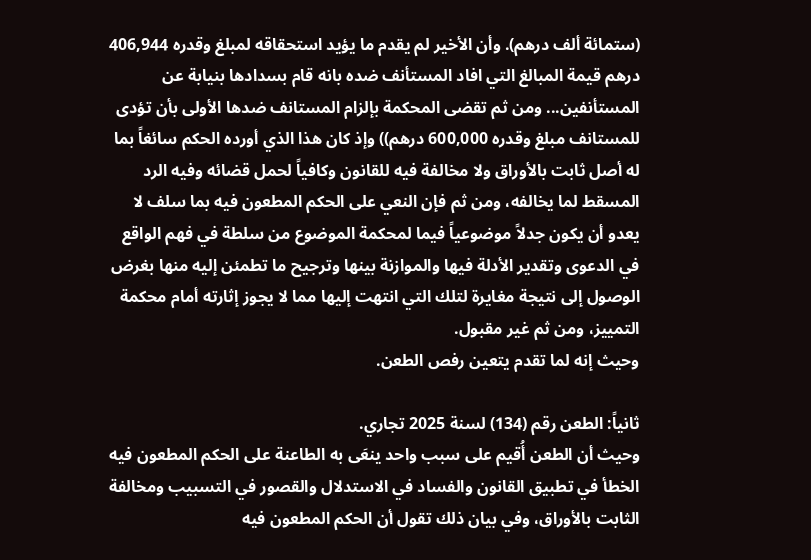(ستمائة ألف درهم). وأن الأخير لم يقدم ما يؤيد استحقاقه لمبلغ وقدره 406,944 درهم قيمة المبالغ التي افاد المستأنف ضده بانه قام بسدادها بنيابة عن المستأنفين... ومن ثم تقضى المحكمة بإلزام المستانف ضدها الأولى بأن تؤدى للمستانف مبلغ وقدره 600,000 درهم)) وإذ كان هذا الذي أورده الحكم سائغاً بما له أصل ثابت بالأوراق ولا مخالفة فيه للقانون وكافياً لحمل قضائه وفيه الرد المسقط لما يخالفه، ومن ثم فإن النعي على الحكم المطعون فيه بما سلف لا يعدو أن يكون جدلاً موضوعياً فيما لمحكمة الموضوع من سلطة في فهم الواقع في الدعوى وتقدير الأدلة فيها والموازنة بينها وترجيح ما تطمئن إليه منها بغرض الوصول إلى نتيجة مغايرة لتلك التي انتهت إليها مما لا يجوز إثارته أمام محكمة التمييز، ومن ثم غير مقبول.
وحيث إنه لما تقدم يتعين رفص الطعن.

ثانياً: الطعن رقم (134) لسنة 2025 تجاري.
وحيث أن الطعن أُقيم على سبب واحد ينعَى به الطاعنة على الحكم المطعون فيه الخطأ في تطبيق القانون والفساد في الاستدلال والقصور في التسبيب ومخالفة الثابت بالأوراق، وفي بيان ذلك تقول أن الحكم المطعون فيه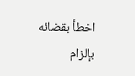اخطأ بقضائه بإلزام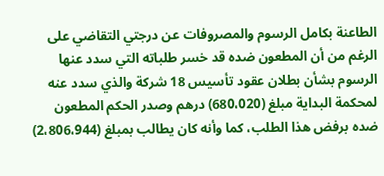الطاعنة بكامل الرسوم والمصروفات عن درجتي التقاضي على الرغم من أن المطعون ضده قد خسر طلباته التي سدد عنها الرسوم بشأن بطلان عقود تأسيس 18 شركة والذي سدد عنه لمحكمة البداية مبلغ (680،020) درهم وصدر الحكم المطعون ضده برفض هذا الطلب، كما وأنه كان يطالب بمبلغ (2،806،944)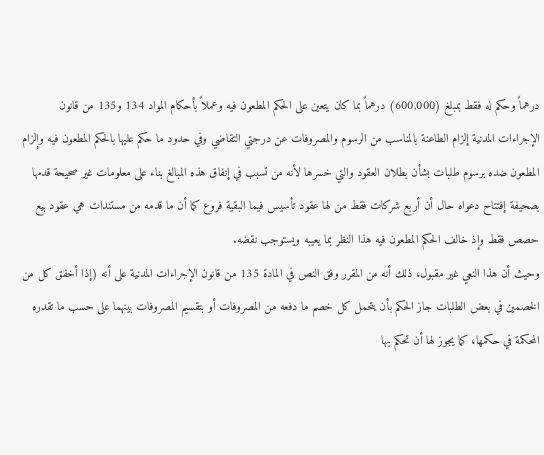درهماً وحكم له فقط بمبلغ (600,000) درهماً بما كان يتعين على الحكم المطعون فيه وعملاً بأحكام المواد 134 و135 من قانون الإجراءات المدنية إلزام الطاعنة بالمناسب من الرسوم والمصروفات عن درجتي التقاضي وفي حدود ما حكم عليها بالحكم المطعون فيه وإلزام المطعون ضده برسوم طلبات بشأن بطلان العقود والتي خسرها لأنه من تسبب في إنفاق هذه المبالغ بناء على معلومات غير صحيحة قدمها بصحيفة إفتتاح دعواه حال أن أربع شركات فقط من لها عقود تأسيس فيما البقية فروع كما أن ما قدمه من مستندات هي عقود بيع حصص فقط وإذ خالف الحكم المطعون فيه هذا النظر بما يعيبه ويستوجب نقضه.
وحيث أن هذا النعي غير مقبول، ذلك أنه من المقرر وفق النص في المادة 135 من قانون الإجراءات المدنية على أنه (إذا أخفق كل من الخصمين في بعض الطلبات جاز الحكم بأن يتحمل كل خصم ما دفعه من المصروفات أو بتقسيم المصروفات بينهما على حسب ما تقدره المحكمة في حكمها، كما يجوز لها أن تحكم بها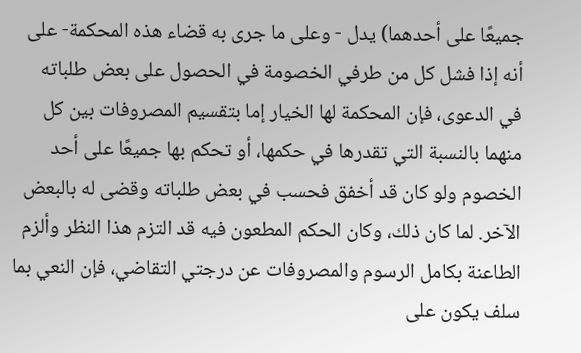جميعًا على أحدهما) يدل - وعلى ما جرى به قضاء هذه المحكمة- على أنه إذا فشل كل من طرفي الخصومة في الحصول على بعض طلباته في الدعوى، فإن المحكمة لها الخيار إما بتقسيم المصروفات بين كل منهما بالنسبة التي تقدرها في حكمها، أو تحكم بها جميعًا على أحد الخصوم ولو كان قد أخفق فحسب في بعض طلباته وقضى له بالبعض الآخر. لما كان ذلك، وكان الحكم المطعون فيه قد التزم هذا النظر وألزم الطاعنة بكامل الرسوم والمصروفات عن درجتي التقاضي، فإن النعي بما سلف يكون على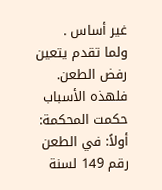غير أساس .
ولما تقدم يتعين رفض الطعن.
فلهذه الأسباب
حكمت المحكمة:
أولاً: في الطعن رقم 149 لسنة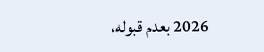2026 بعدم قبوله،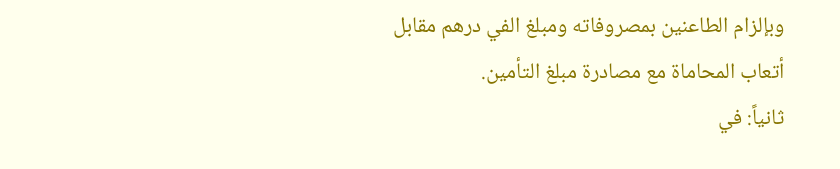وبإلزام الطاعنين بمصروفاته ومبلغ الفي درهم مقابل أتعاب المحاماة مع مصادرة مبلغ التأمين.
ثانياً: في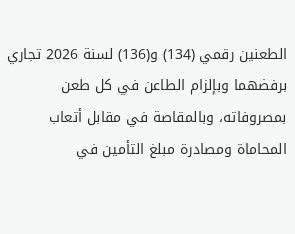الطعنين رقمي (134) و(136) لسنة 2026 تجاري برفضهما وبإلزام الطاعن في كل طعن بمصروفاته، وبالمقاصة في مقابل أتعاب المحاماة ومصادرة مبلغ التأمين في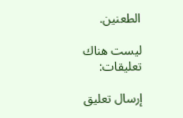الطعنين.

ليست هناك تعليقات:

إرسال تعليق